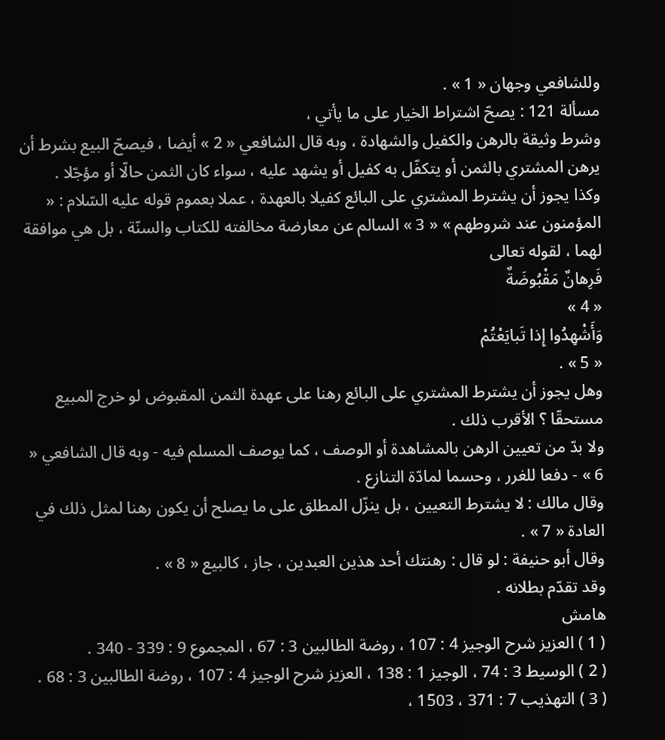وللشافعي وجهان « 1 » .
مسألة 121 : يصحّ اشتراط الخيار على ما يأتي ،
وشرط وثيقة بالرهن والكفيل والشهادة ، وبه قال الشافعي « 2 » أيضا ، فيصحّ البيع بشرط أن يرهن المشتري بالثمن أو يتكفّل به كفيل أو يشهد عليه ، سواء كان الثمن حالّا أو مؤجّلا .
وكذا يجوز أن يشترط المشتري على البائع كفيلا بالعهدة ، عملا بعموم قوله عليه السّلام : « المؤمنون عند شروطهم » « 3 » السالم عن معارضة مخالفته للكتاب والسنّة ، بل هي موافقة لهما ، لقوله تعالى
فَرِهانٌ مَقْبُوضَةٌ
« 4 »
وَأَشْهِدُوا إِذا تَبايَعْتُمْ
« 5 » .
وهل يجوز أن يشترط المشتري على البائع رهنا على عهدة الثمن المقبوض لو خرج المبيع مستحقّا ؟ الأقرب ذلك .
ولا بدّ من تعيين الرهن بالمشاهدة أو الوصف ، كما يوصف المسلم فيه - وبه قال الشافعي « 6 » - دفعا للغرر ، وحسما لمادّة التنازع .
وقال مالك : لا يشترط التعيين ، بل ينزّل المطلق على ما يصلح أن يكون رهنا لمثل ذلك في العادة « 7 » .
وقال أبو حنيفة : لو قال : رهنتك أحد هذين العبدين ، جاز ، كالبيع « 8 » .
وقد تقدّم بطلانه .
هامش
( 1 ) العزيز شرح الوجيز 4 : 107 ، روضة الطالبين 3 : 67 ، المجموع 9 : 339 - 340 .
( 2 ) الوسيط 3 : 74 ، الوجيز 1 : 138 ، العزيز شرح الوجيز 4 : 107 ، روضة الطالبين 3 : 68 .
( 3 ) التهذيب 7 : 371 ، 1503 ،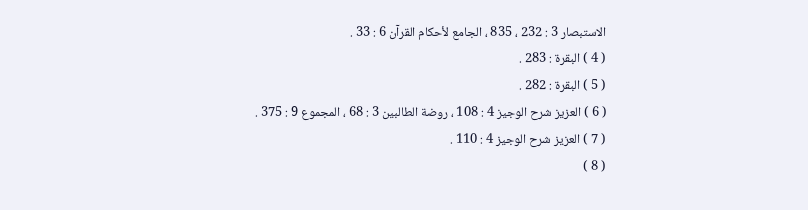الاستبصار 3 : 232 ، 835 ، الجامع لأحكام القرآن 6 : 33 .
( 4 ) البقرة : 283 .
( 5 ) البقرة : 282 .
( 6 ) العزيز شرح الوجيز 4 : 108 ، روضة الطالبين 3 : 68 ، المجموع 9 : 375 .
( 7 ) العزيز شرح الوجيز 4 : 110 .
( 8 )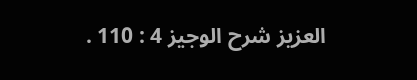العزيز شرح الوجيز 4 : 110 .